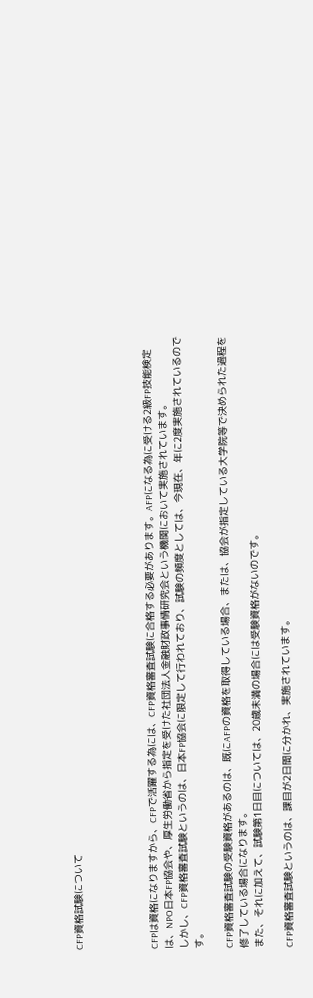CFP資格試験について




CFPは資格になりますから、CFPで活躍する為には、CFP資格審査試験に合格する必要があります。AFPになる為に受ける2級FP技能検定は、NPO日本FP協会や、厚生労働省から指定を受けた社団法人金融財政事情研究会という機関において実施されています。
しかし、CFP資格審査試験というのは、日本FP協会に限定して行われており、試験の頻度としては、今現在、年に2度実施されているのです。

CFP資格審査試験の受験資格があるのは、既にAFPの資格を取得している場合、または、協会が指定している大学院等で決められた過程を修了している場合になります。
また、それに加えて、試験第1日目については、20歳未満の場合には受験資格がないのです。

CFP資格審査試験というのは、課目が2日間に分かれ、実施されています。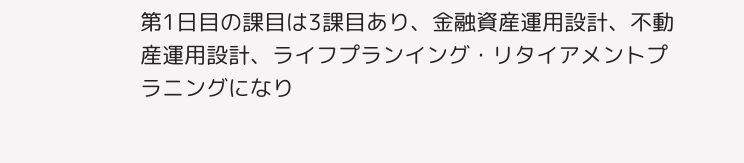第1日目の課目は3課目あり、金融資産運用設計、不動産運用設計、ライフプランイング・リタイアメントプラニングになり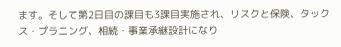ます。そして第2日目の課目も3課目実施され、リスクと保険、タックス・プラニング、相続・事業承継設計になり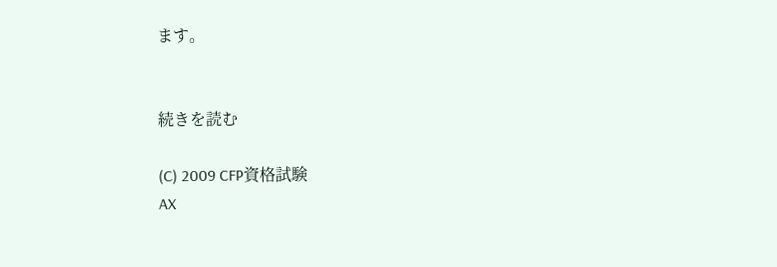ます。


続きを読む

(C) 2009 CFP資格試験
AX